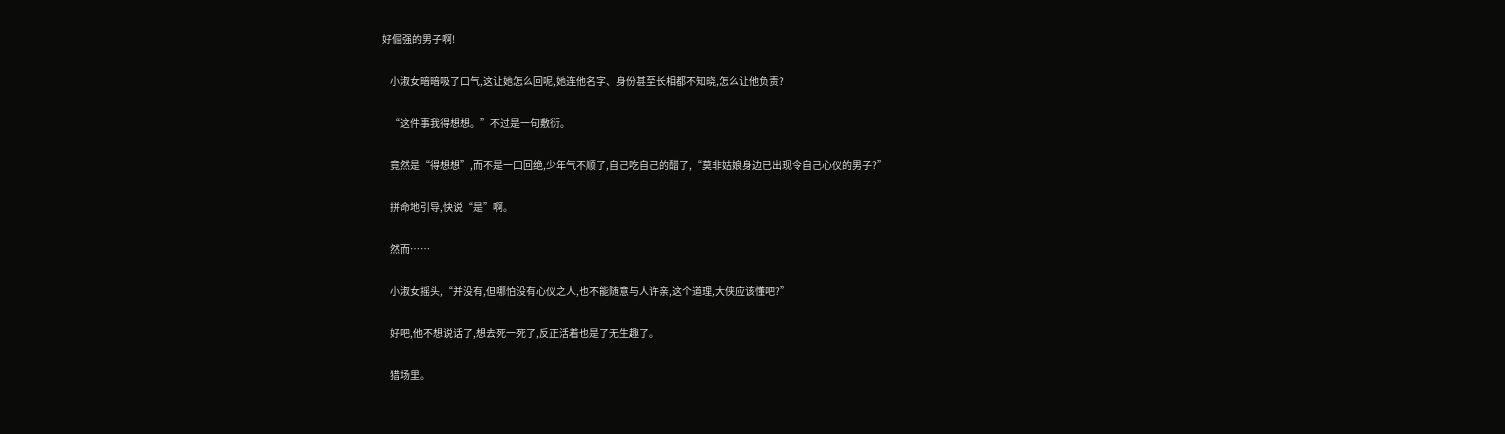好倔强的男子啊!

    小淑女暗暗吸了口气,这让她怎么回呢,她连他名字、身份甚至长相都不知晓,怎么让他负责?

    “这件事我得想想。”不过是一句敷衍。

    竟然是“得想想”,而不是一口回绝,少年气不顺了,自己吃自己的醋了,“莫非姑娘身边已出现令自己心仪的男子?”

    拼命地引导,快说“是”啊。

    然而……

    小淑女摇头,“并没有,但哪怕没有心仪之人,也不能随意与人许亲,这个道理,大侠应该懂吧?”

    好吧,他不想说话了,想去死一死了,反正活着也是了无生趣了。

    猎场里。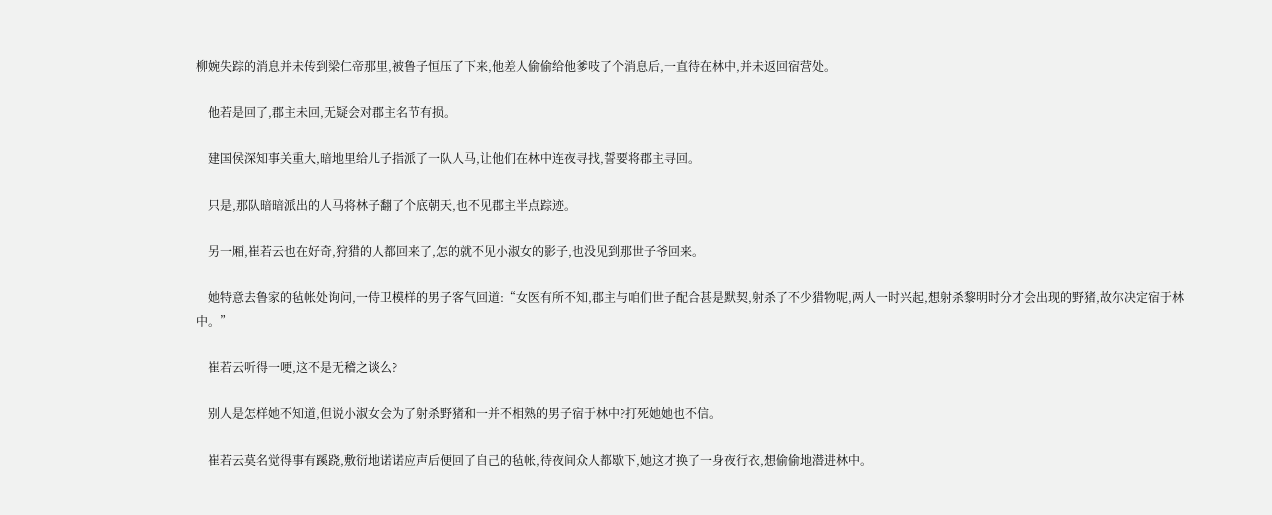柳婉失踪的消息并未传到梁仁帝那里,被鲁子恒压了下来,他差人偷偷给他爹吱了个消息后,一直待在林中,并未返回宿营处。

    他若是回了,郡主未回,无疑会对郡主名节有损。

    建国侯深知事关重大,暗地里给儿子指派了一队人马,让他们在林中连夜寻找,誓要将郡主寻回。

    只是,那队暗暗派出的人马将林子翻了个底朝天,也不见郡主半点踪迹。

    另一厢,崔若云也在好奇,狩猎的人都回来了,怎的就不见小淑女的影子,也没见到那世子爷回来。

    她特意去鲁家的毡帐处询问,一侍卫模样的男子客气回道:“女医有所不知,郡主与咱们世子配合甚是默契,射杀了不少猎物呢,两人一时兴起,想射杀黎明时分才会出现的野猪,故尔决定宿于林中。”

    崔若云听得一哽,这不是无稽之谈么?

    别人是怎样她不知道,但说小淑女会为了射杀野猪和一并不相熟的男子宿于林中?打死她她也不信。

    崔若云莫名觉得事有蹊跷,敷衍地诺诺应声后便回了自己的毡帐,待夜间众人都歇下,她这才换了一身夜行衣,想偷偷地潜进林中。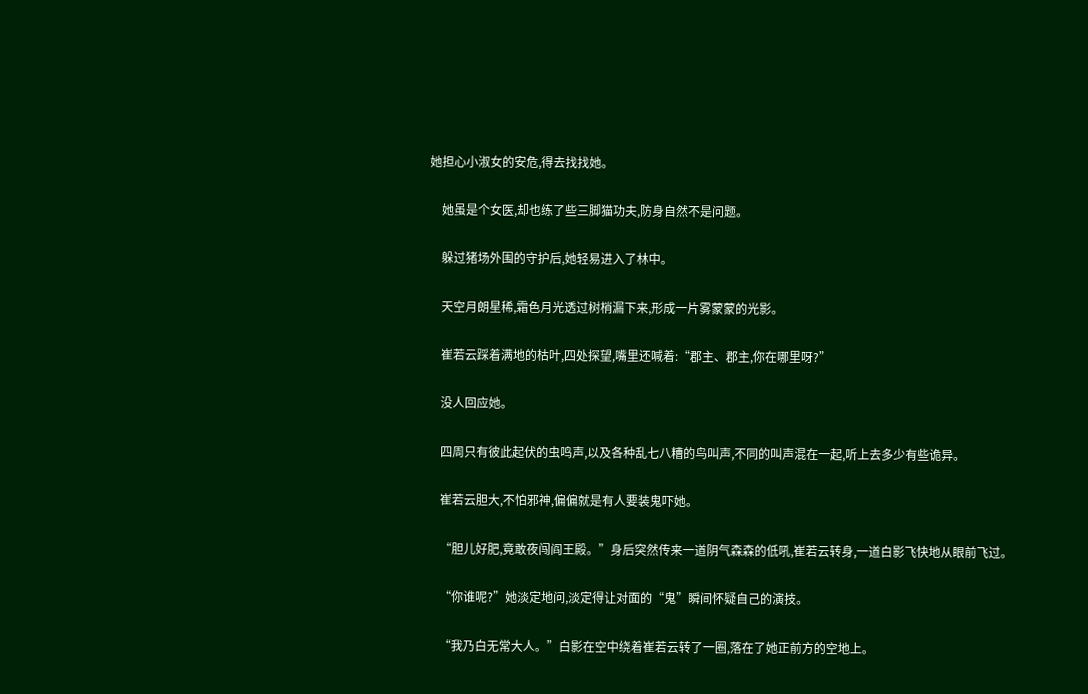她担心小淑女的安危,得去找找她。

    她虽是个女医,却也练了些三脚猫功夫,防身自然不是问题。

    躲过猪场外围的守护后,她轻易进入了林中。

    天空月朗星稀,霜色月光透过树梢漏下来,形成一片雾蒙蒙的光影。

    崔若云踩着满地的枯叶,四处探望,嘴里还喊着:“郡主、郡主,你在哪里呀?”

    没人回应她。

    四周只有彼此起伏的虫鸣声,以及各种乱七八糟的鸟叫声,不同的叫声混在一起,听上去多少有些诡异。

    崔若云胆大,不怕邪神,偏偏就是有人要装鬼吓她。

    “胆儿好肥,竟敢夜闯阎王殿。”身后突然传来一道阴气森森的低吼,崔若云转身,一道白影飞快地从眼前飞过。

    “你谁呢?”她淡定地问,淡定得让对面的“鬼”瞬间怀疑自己的演技。

    “我乃白无常大人。”白影在空中绕着崔若云转了一圈,落在了她正前方的空地上。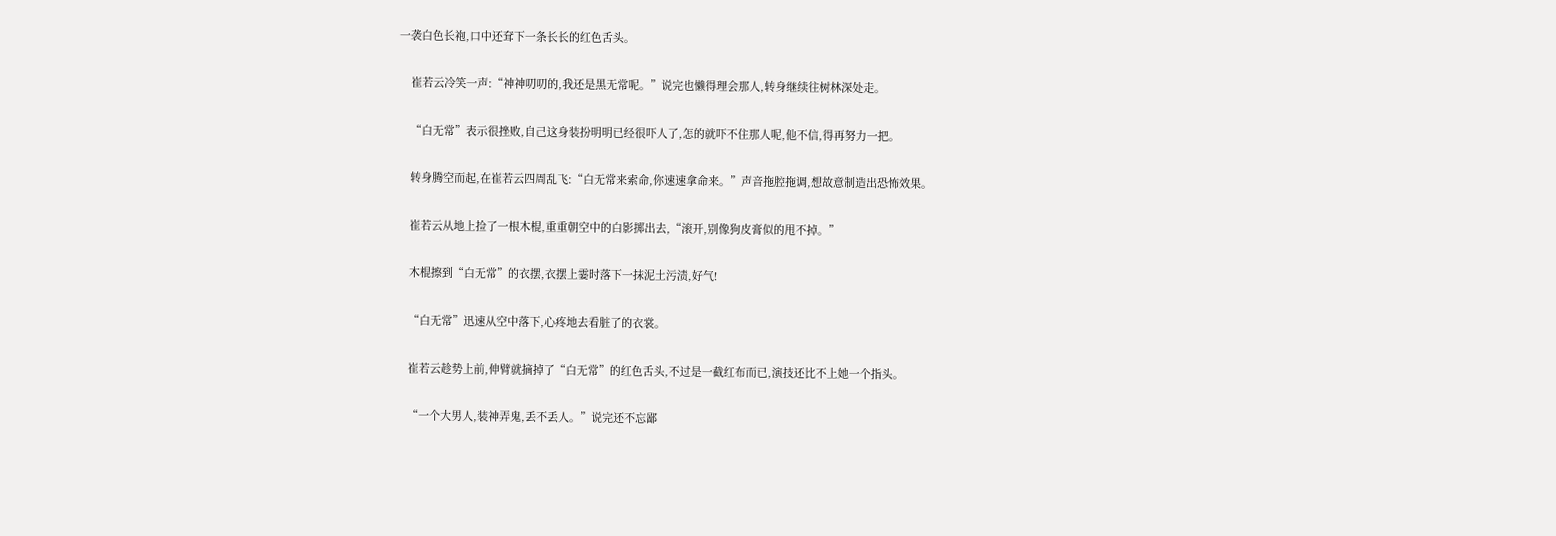一袭白色长袍,口中还耷下一条长长的红色舌头。

    崔若云冷笑一声:“神神叨叨的,我还是黑无常呢。”说完也懒得理会那人,转身继续往树林深处走。

    “白无常”表示很挫败,自己这身装扮明明已经很吓人了,怎的就吓不住那人呢,他不信,得再努力一把。

    转身腾空而起,在崔若云四周乱飞:“白无常来索命,你速速拿命来。”声音拖腔拖调,想故意制造出恐怖效果。

    崔若云从地上捡了一根木棍,重重朝空中的白影掷出去,“滚开,别像狗皮膏似的甩不掉。”

    木棍擦到“白无常”的衣摆,衣摆上霎时落下一抹泥土污渍,好气!

    “白无常”迅速从空中落下,心疼地去看脏了的衣裳。

    崔若云趁势上前,伸臂就摘掉了“白无常”的红色舌头,不过是一截红布而已,演技还比不上她一个指头。

    “一个大男人,装神弄鬼,丢不丢人。”说完还不忘鄙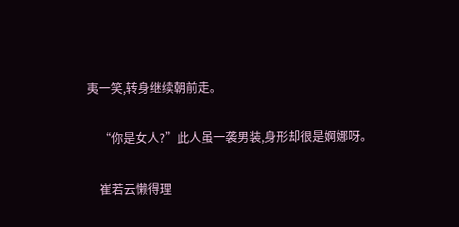夷一笑,转身继续朝前走。

    “你是女人?”此人虽一袭男装,身形却很是婀娜呀。

    崔若云懒得理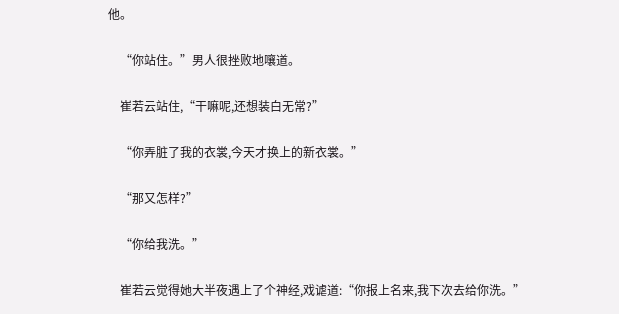他。

    “你站住。”男人很挫败地嚷道。

    崔若云站住,“干嘛呢,还想装白无常?”

    “你弄脏了我的衣裳,今天才换上的新衣裳。”

    “那又怎样?”

    “你给我洗。”

    崔若云觉得她大半夜遇上了个神经,戏谑道:“你报上名来,我下次去给你洗。”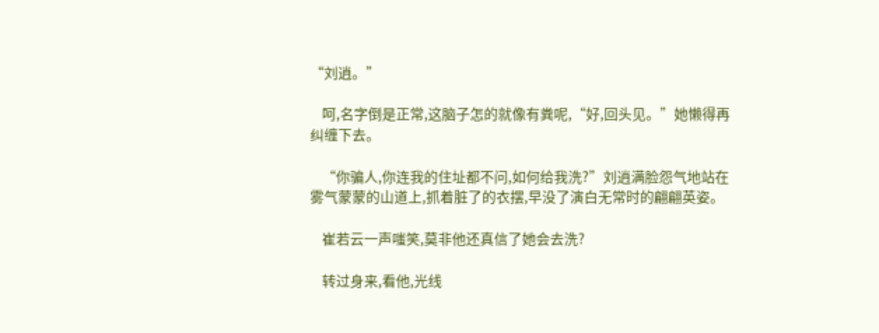“刘逍。”

    呵,名字倒是正常,这脑子怎的就像有粪呢,“好,回头见。”她懒得再纠缠下去。

    “你骗人,你连我的住址都不问,如何给我洗?”刘逍满脸怨气地站在雾气蒙蒙的山道上,抓着脏了的衣摆,早没了演白无常时的翩翩英姿。

    崔若云一声嗤笑,莫非他还真信了她会去洗?

    转过身来,看他,光线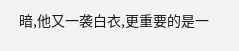暗,他又一袭白衣,更重要的是一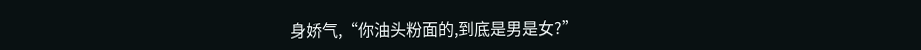身娇气,“你油头粉面的,到底是男是女?”